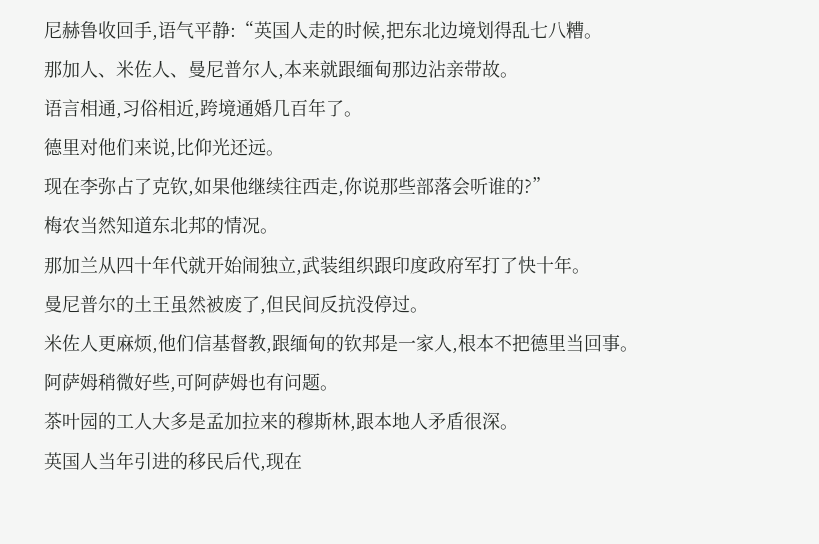尼赫鲁收回手,语气平静:“英国人走的时候,把东北边境划得乱七八糟。
那加人、米佐人、曼尼普尔人,本来就跟缅甸那边沾亲带故。
语言相通,习俗相近,跨境通婚几百年了。
德里对他们来说,比仰光还远。
现在李弥占了克钦,如果他继续往西走,你说那些部落会听谁的?”
梅农当然知道东北邦的情况。
那加兰从四十年代就开始闹独立,武装组织跟印度政府军打了快十年。
曼尼普尔的土王虽然被废了,但民间反抗没停过。
米佐人更麻烦,他们信基督教,跟缅甸的钦邦是一家人,根本不把德里当回事。
阿萨姆稍微好些,可阿萨姆也有问题。
茶叶园的工人大多是孟加拉来的穆斯林,跟本地人矛盾很深。
英国人当年引进的移民后代,现在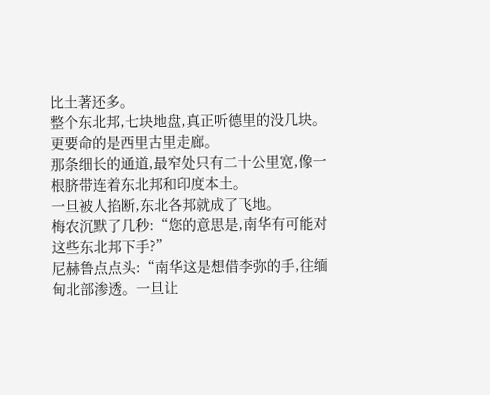比土著还多。
整个东北邦,七块地盘,真正听德里的没几块。
更要命的是西里古里走廊。
那条细长的通道,最窄处只有二十公里宽,像一根脐带连着东北邦和印度本土。
一旦被人掐断,东北各邦就成了飞地。
梅农沉默了几秒:“您的意思是,南华有可能对这些东北邦下手?”
尼赫鲁点点头:“南华这是想借李弥的手,往缅甸北部渗透。一旦让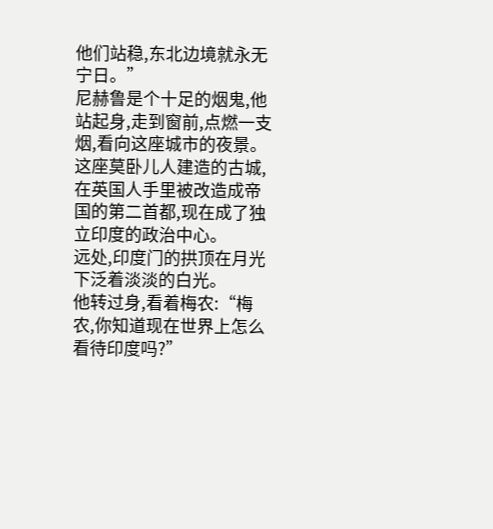他们站稳,东北边境就永无宁日。”
尼赫鲁是个十足的烟鬼,他站起身,走到窗前,点燃一支烟,看向这座城市的夜景。
这座莫卧儿人建造的古城,在英国人手里被改造成帝国的第二首都,现在成了独立印度的政治中心。
远处,印度门的拱顶在月光下泛着淡淡的白光。
他转过身,看着梅农:“梅农,你知道现在世界上怎么看待印度吗?”